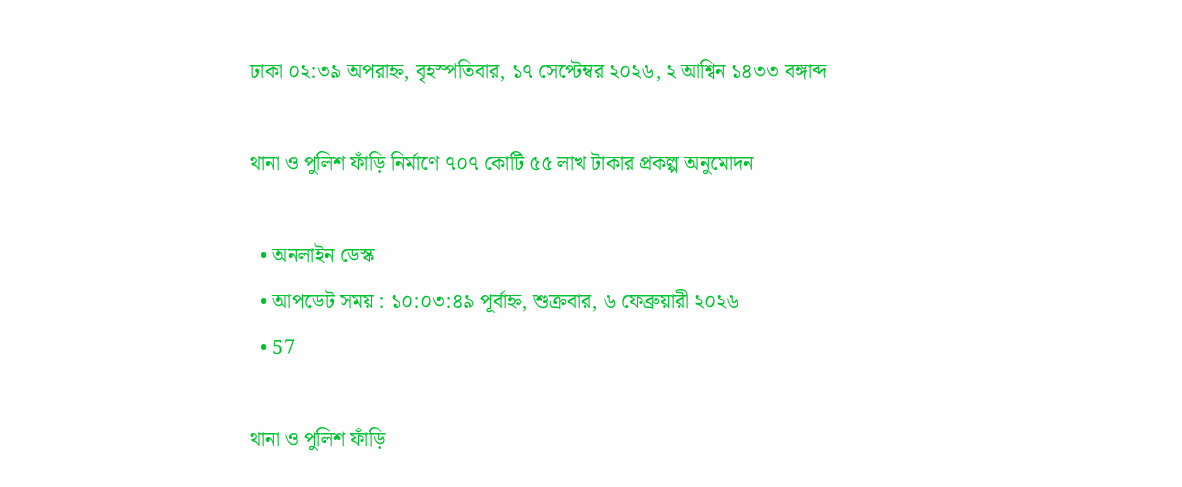ঢাকা ০২:৩৯ অপরাহ্ন, বৃহস্পতিবার, ১৭ সেপ্টেম্বর ২০২৬, ২ আশ্বিন ১৪৩৩ বঙ্গাব্দ

থানা ও পুলিশ ফাঁড়ি নির্মাণে ৭০৭ কোটি ৫৫ লাখ টাকার প্রকল্প অনুমোদন

  • অনলাইন ডেস্ক
  • আপডেট সময় : ১০:০৩:৪৯ পূর্বাহ্ন, শুক্রবার, ৬ ফেব্রুয়ারী ২০২৬
  • 57

থানা ও পুলিশ ফাঁড়ি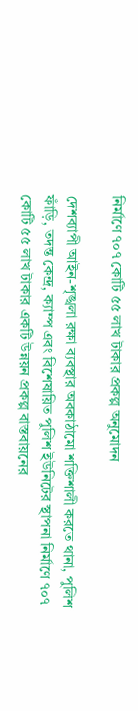নির্মাণে ৭০৭ কোটি ৫৫ লাখ টাকার প্রকল্প অনুমোদন

দেশব্যাপী আইন-শৃঙ্খলা রক্ষা ব্যবস্থার অবকাঠামো শক্তিশালী করতে থানা, পুলিশ ফাঁড়ি, তদন্ত কেন্দ্র, ক্যাম্প এবং বিশেষায়িত পুলিশ ইউনিটের স্থাপনা নির্মাণে ৭০৭ কোটি ৫৫ লাখ টাকার একটি উন্নয়ন প্রকল্প বাস্তবায়নের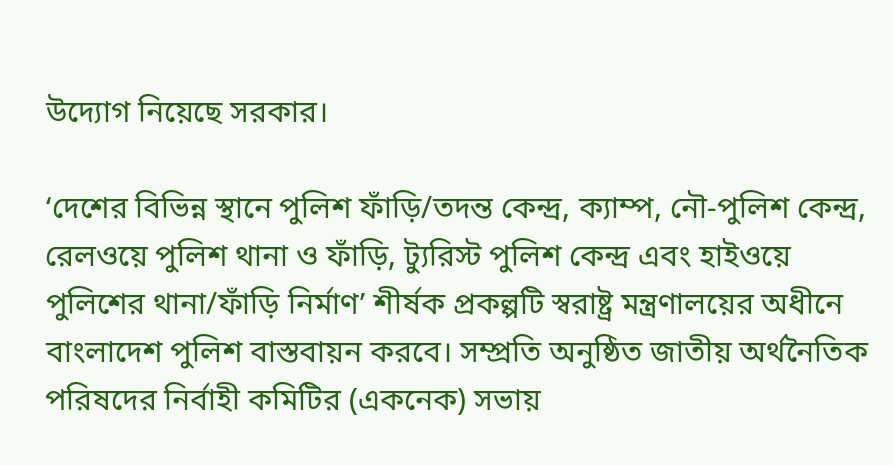উদ্যোগ নিয়েছে সরকার।

‘দেশের বিভিন্ন স্থানে পুলিশ ফাঁড়ি/তদন্ত কেন্দ্র, ক্যাম্প, নৌ-পুলিশ কেন্দ্র, রেলওয়ে পুলিশ থানা ও ফাঁড়ি, ট্যুরিস্ট পুলিশ কেন্দ্র এবং হাইওয়ে পুলিশের থানা/ফাঁড়ি নির্মাণ’ শীর্ষক প্রকল্পটি স্বরাষ্ট্র মন্ত্রণালয়ের অধীনে বাংলাদেশ পুলিশ বাস্তবায়ন করবে। সম্প্রতি অনুষ্ঠিত জাতীয় অর্থনৈতিক পরিষদের নির্বাহী কমিটির (একনেক) সভায়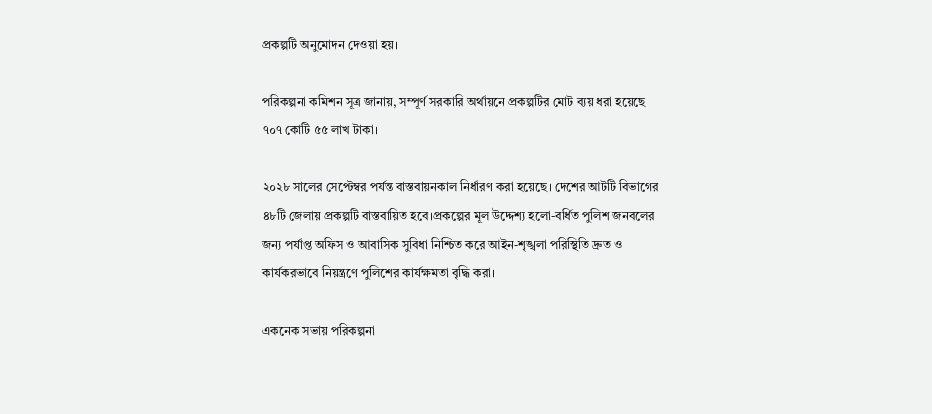প্রকল্পটি অনুমোদন দেওয়া হয়।

পরিকল্পনা কমিশন সূত্র জানায়, সম্পূর্ণ সরকারি অর্থায়নে প্রকল্পটির মোট ব্যয় ধরা হয়েছে ৭০৭ কোটি ৫৫ লাখ টাকা।

২০২৮ সালের সেপ্টেম্বর পর্যন্ত বাস্তবায়নকাল নির্ধারণ করা হয়েছে। দেশের আটটি বিভাগের ৪৮টি জেলায় প্রকল্পটি বাস্তবায়িত হবে।প্রকল্পের মূল উদ্দেশ্য হলো-বর্ধিত পুলিশ জনবলের জন্য পর্যাপ্ত অফিস ও আবাসিক সুবিধা নিশ্চিত করে আইন-শৃঙ্খলা পরিস্থিতি দ্রুত ও কার্যকরভাবে নিয়ন্ত্রণে পুলিশের কার্যক্ষমতা বৃদ্ধি করা।

একনেক সভায় পরিকল্পনা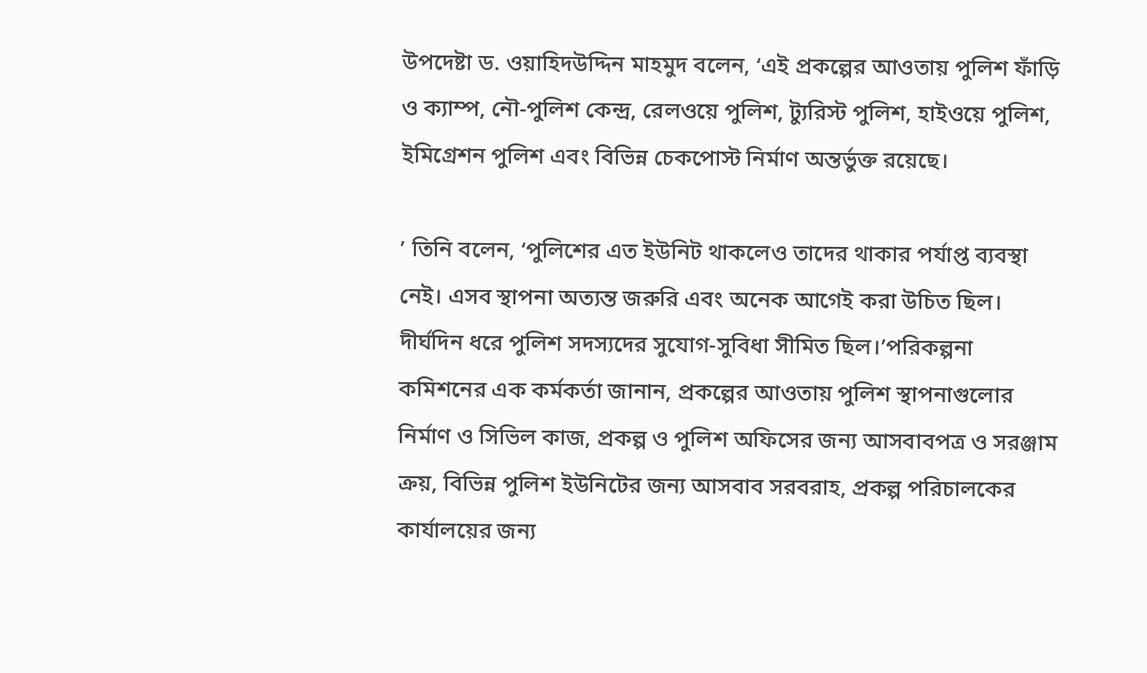উপদেষ্টা ড. ওয়াহিদউদ্দিন মাহমুদ বলেন, ‘এই প্রকল্পের আওতায় পুলিশ ফাঁড়ি ও ক্যাম্প, নৌ-পুলিশ কেন্দ্র, রেলওয়ে পুলিশ, ট্যুরিস্ট পুলিশ, হাইওয়ে পুলিশ, ইমিগ্রেশন পুলিশ এবং বিভিন্ন চেকপোস্ট নির্মাণ অন্তর্ভুক্ত রয়েছে।

’ তিনি বলেন, ‘পুলিশের এত ইউনিট থাকলেও তাদের থাকার পর্যাপ্ত ব্যবস্থা নেই। এসব স্থাপনা অত্যন্ত জরুরি এবং অনেক আগেই করা উচিত ছিল। দীর্ঘদিন ধরে পুলিশ সদস্যদের সুযোগ-সুবিধা সীমিত ছিল।’পরিকল্পনা কমিশনের এক কর্মকর্তা জানান, প্রকল্পের আওতায় পুলিশ স্থাপনাগুলোর নির্মাণ ও সিভিল কাজ, প্রকল্প ও পুলিশ অফিসের জন্য আসবাবপত্র ও সরঞ্জাম ক্রয়, বিভিন্ন পুলিশ ইউনিটের জন্য আসবাব সরবরাহ, প্রকল্প পরিচালকের কার্যালয়ের জন্য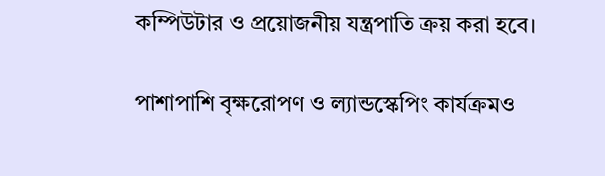কম্পিউটার ও প্রয়োজনীয় যন্ত্রপাতি ক্রয় করা হবে।

পাশাপাশি বৃক্ষরোপণ ও ল্যান্ডস্কেপিং কার্যক্রমও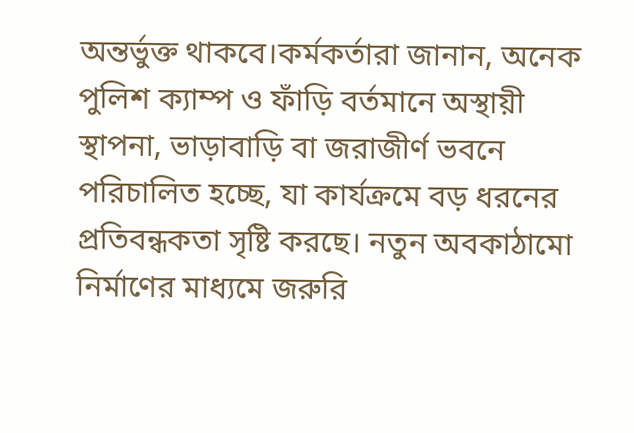অন্তর্ভুক্ত থাকবে।কর্মকর্তারা জানান, অনেক পুলিশ ক্যাম্প ও ফাঁড়ি বর্তমানে অস্থায়ী স্থাপনা, ভাড়াবাড়ি বা জরাজীর্ণ ভবনে পরিচালিত হচ্ছে, যা কার্যক্রমে বড় ধরনের প্রতিবন্ধকতা সৃষ্টি করছে। নতুন অবকাঠামো নির্মাণের মাধ্যমে জরুরি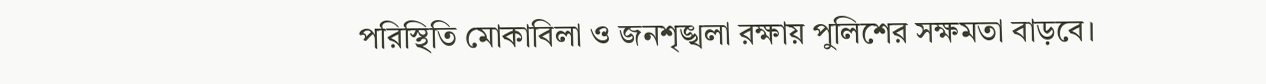পরিস্থিতি মোকাবিলা ও জনশৃঙ্খলা রক্ষায় পুলিশের সক্ষমতা বাড়বে।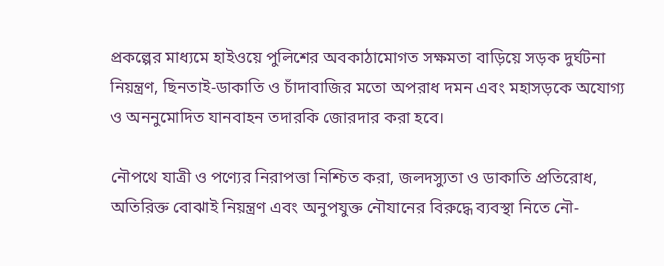প্রকল্পের মাধ্যমে হাইওয়ে পুলিশের অবকাঠামোগত সক্ষমতা বাড়িয়ে সড়ক দুর্ঘটনা নিয়ন্ত্রণ, ছিনতাই-ডাকাতি ও চাঁদাবাজির মতো অপরাধ দমন এবং মহাসড়কে অযোগ্য ও অননুমোদিত যানবাহন তদারকি জোরদার করা হবে।

নৌপথে যাত্রী ও পণ্যের নিরাপত্তা নিশ্চিত করা, জলদস্যুতা ও ডাকাতি প্রতিরোধ, অতিরিক্ত বোঝাই নিয়ন্ত্রণ এবং অনুপযুক্ত নৌযানের বিরুদ্ধে ব্যবস্থা নিতে নৌ-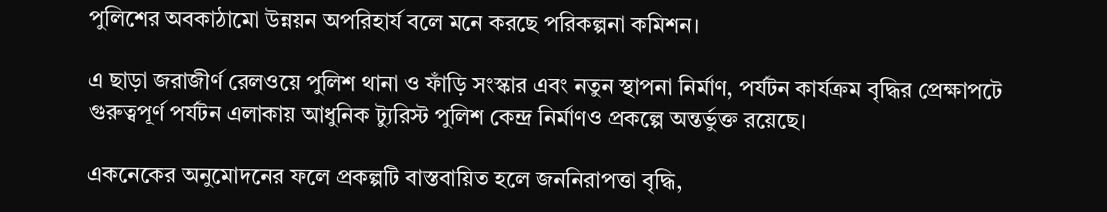পুলিশের অবকাঠামো উন্নয়ন অপরিহার্য বলে মনে করছে পরিকল্পনা কমিশন।

এ ছাড়া জরাজীর্ণ রেলওয়ে পুলিশ থানা ও ফাঁড়ি সংস্কার এবং নতুন স্থাপনা নির্মাণ, পর্যটন কার্যক্রম বৃদ্ধির প্রেক্ষাপটে গুরুত্বপূর্ণ পর্যটন এলাকায় আধুনিক ট্যুরিস্ট পুলিশ কেন্দ্র নির্মাণও প্রকল্পে অন্তর্ভুক্ত রয়েছে।

একনেকের অনুমোদনের ফলে প্রকল্পটি বাস্তবায়িত হলে জননিরাপত্তা বৃদ্ধি,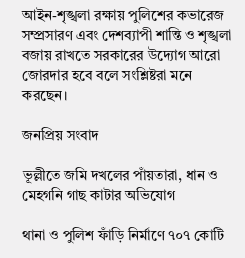আইন-শৃঙ্খলা রক্ষায় পুলিশের কভারেজ সম্প্রসারণ এবং দেশব্যাপী শান্তি ও শৃঙ্খলা বজায় রাখতে সরকারের উদ্যোগ আরো জোরদার হবে বলে সংশ্লিষ্টরা মনে করছেন।

জনপ্রিয় সংবাদ

ভূল্লীতে জমি দখলের পাঁয়তারা, ধান ও মেহগনি গাছ কাটার অভিযোগ

থানা ও পুলিশ ফাঁড়ি নির্মাণে ৭০৭ কোটি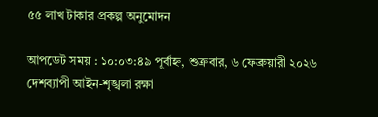৫৫ লাখ টাকার প্রকল্প অনুমোদন

আপডেট সময় : ১০:০৩:৪৯ পূর্বাহ্ন, শুক্রবার, ৬ ফেব্রুয়ারী ২০২৬
দেশব্যাপী আইন-শৃঙ্খলা রক্ষা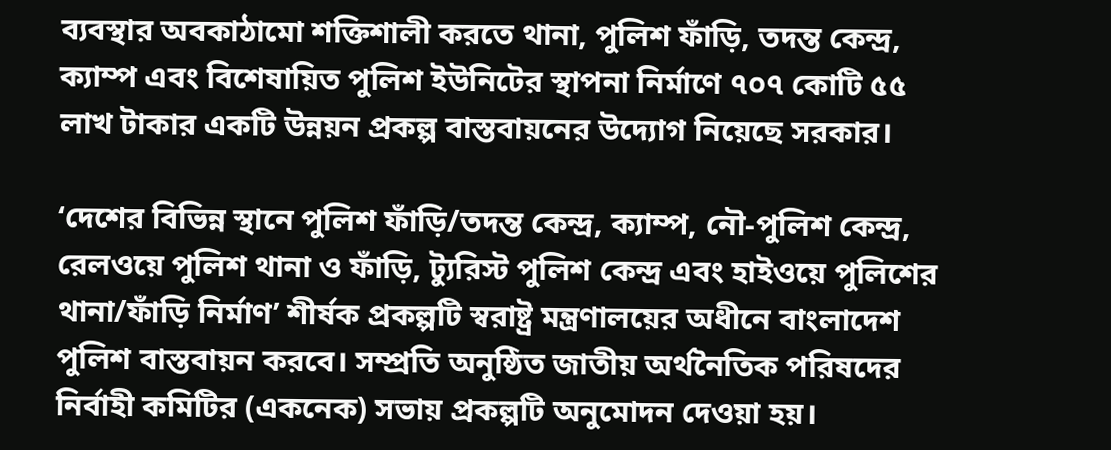ব্যবস্থার অবকাঠামো শক্তিশালী করতে থানা, পুলিশ ফাঁড়ি, তদন্ত কেন্দ্র, ক্যাম্প এবং বিশেষায়িত পুলিশ ইউনিটের স্থাপনা নির্মাণে ৭০৭ কোটি ৫৫ লাখ টাকার একটি উন্নয়ন প্রকল্প বাস্তবায়নের উদ্যোগ নিয়েছে সরকার।

‘দেশের বিভিন্ন স্থানে পুলিশ ফাঁড়ি/তদন্ত কেন্দ্র, ক্যাম্প, নৌ-পুলিশ কেন্দ্র, রেলওয়ে পুলিশ থানা ও ফাঁড়ি, ট্যুরিস্ট পুলিশ কেন্দ্র এবং হাইওয়ে পুলিশের থানা/ফাঁড়ি নির্মাণ’ শীর্ষক প্রকল্পটি স্বরাষ্ট্র মন্ত্রণালয়ের অধীনে বাংলাদেশ পুলিশ বাস্তবায়ন করবে। সম্প্রতি অনুষ্ঠিত জাতীয় অর্থনৈতিক পরিষদের নির্বাহী কমিটির (একনেক) সভায় প্রকল্পটি অনুমোদন দেওয়া হয়।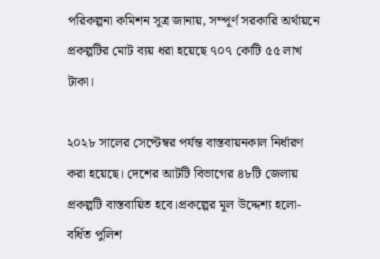পরিকল্পনা কমিশন সূত্র জানায়, সম্পূর্ণ সরকারি অর্থায়নে প্রকল্পটির মোট ব্যয় ধরা হয়েছে ৭০৭ কোটি ৫৫ লাখ টাকা।

২০২৮ সালের সেপ্টেম্বর পর্যন্ত বাস্তবায়নকাল নির্ধারণ করা হয়েছে। দেশের আটটি বিভাগের ৪৮টি জেলায় প্রকল্পটি বাস্তবায়িত হবে।প্রকল্পের মূল উদ্দেশ্য হলো-বর্ধিত পুলিশ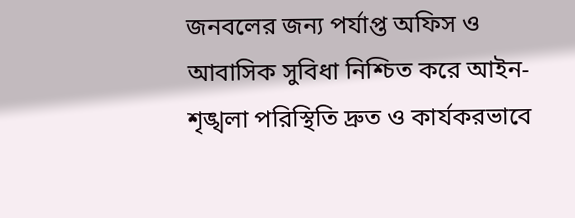জনবলের জন্য পর্যাপ্ত অফিস ও আবাসিক সুবিধা নিশ্চিত করে আইন-শৃঙ্খলা পরিস্থিতি দ্রুত ও কার্যকরভাবে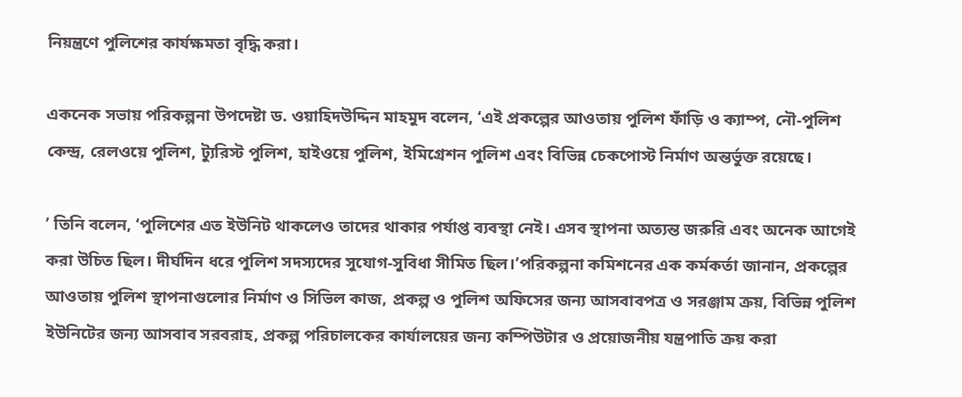নিয়ন্ত্রণে পুলিশের কার্যক্ষমতা বৃদ্ধি করা।

একনেক সভায় পরিকল্পনা উপদেষ্টা ড. ওয়াহিদউদ্দিন মাহমুদ বলেন, ‘এই প্রকল্পের আওতায় পুলিশ ফাঁড়ি ও ক্যাম্প, নৌ-পুলিশ কেন্দ্র, রেলওয়ে পুলিশ, ট্যুরিস্ট পুলিশ, হাইওয়ে পুলিশ, ইমিগ্রেশন পুলিশ এবং বিভিন্ন চেকপোস্ট নির্মাণ অন্তর্ভুক্ত রয়েছে।

’ তিনি বলেন, ‘পুলিশের এত ইউনিট থাকলেও তাদের থাকার পর্যাপ্ত ব্যবস্থা নেই। এসব স্থাপনা অত্যন্ত জরুরি এবং অনেক আগেই করা উচিত ছিল। দীর্ঘদিন ধরে পুলিশ সদস্যদের সুযোগ-সুবিধা সীমিত ছিল।’পরিকল্পনা কমিশনের এক কর্মকর্তা জানান, প্রকল্পের আওতায় পুলিশ স্থাপনাগুলোর নির্মাণ ও সিভিল কাজ, প্রকল্প ও পুলিশ অফিসের জন্য আসবাবপত্র ও সরঞ্জাম ক্রয়, বিভিন্ন পুলিশ ইউনিটের জন্য আসবাব সরবরাহ, প্রকল্প পরিচালকের কার্যালয়ের জন্য কম্পিউটার ও প্রয়োজনীয় যন্ত্রপাতি ক্রয় করা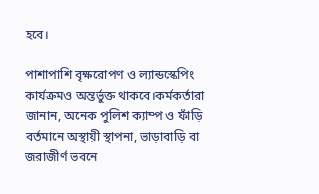হবে।

পাশাপাশি বৃক্ষরোপণ ও ল্যান্ডস্কেপিং কার্যক্রমও অন্তর্ভুক্ত থাকবে।কর্মকর্তারা জানান, অনেক পুলিশ ক্যাম্প ও ফাঁড়ি বর্তমানে অস্থায়ী স্থাপনা, ভাড়াবাড়ি বা জরাজীর্ণ ভবনে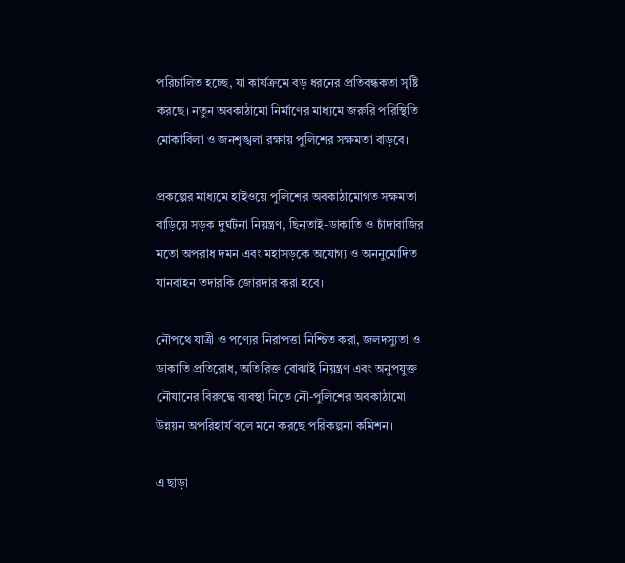পরিচালিত হচ্ছে, যা কার্যক্রমে বড় ধরনের প্রতিবন্ধকতা সৃষ্টি করছে। নতুন অবকাঠামো নির্মাণের মাধ্যমে জরুরি পরিস্থিতি মোকাবিলা ও জনশৃঙ্খলা রক্ষায় পুলিশের সক্ষমতা বাড়বে।

প্রকল্পের মাধ্যমে হাইওয়ে পুলিশের অবকাঠামোগত সক্ষমতা বাড়িয়ে সড়ক দুর্ঘটনা নিয়ন্ত্রণ, ছিনতাই-ডাকাতি ও চাঁদাবাজির মতো অপরাধ দমন এবং মহাসড়কে অযোগ্য ও অননুমোদিত যানবাহন তদারকি জোরদার করা হবে।

নৌপথে যাত্রী ও পণ্যের নিরাপত্তা নিশ্চিত করা, জলদস্যুতা ও ডাকাতি প্রতিরোধ, অতিরিক্ত বোঝাই নিয়ন্ত্রণ এবং অনুপযুক্ত নৌযানের বিরুদ্ধে ব্যবস্থা নিতে নৌ-পুলিশের অবকাঠামো উন্নয়ন অপরিহার্য বলে মনে করছে পরিকল্পনা কমিশন।

এ ছাড়া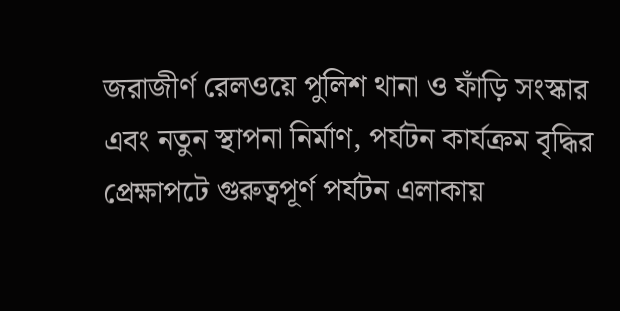জরাজীর্ণ রেলওয়ে পুলিশ থানা ও ফাঁড়ি সংস্কার এবং নতুন স্থাপনা নির্মাণ, পর্যটন কার্যক্রম বৃদ্ধির প্রেক্ষাপটে গুরুত্বপূর্ণ পর্যটন এলাকায়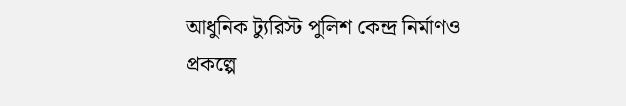আধুনিক ট্যুরিস্ট পুলিশ কেন্দ্র নির্মাণও প্রকল্পে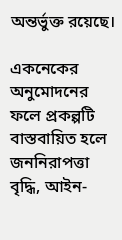অন্তর্ভুক্ত রয়েছে।

একনেকের অনুমোদনের ফলে প্রকল্পটি বাস্তবায়িত হলে জননিরাপত্তা বৃদ্ধি, আইন-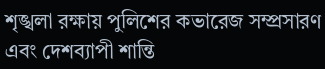শৃঙ্খলা রক্ষায় পুলিশের কভারেজ সম্প্রসারণ এবং দেশব্যাপী শান্তি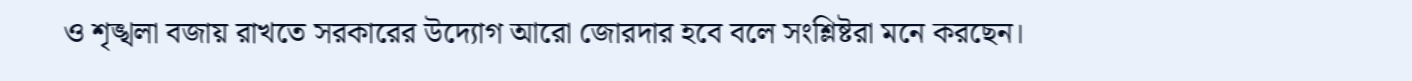ও শৃঙ্খলা বজায় রাখতে সরকারের উদ্যোগ আরো জোরদার হবে বলে সংশ্লিষ্টরা মনে করছেন।